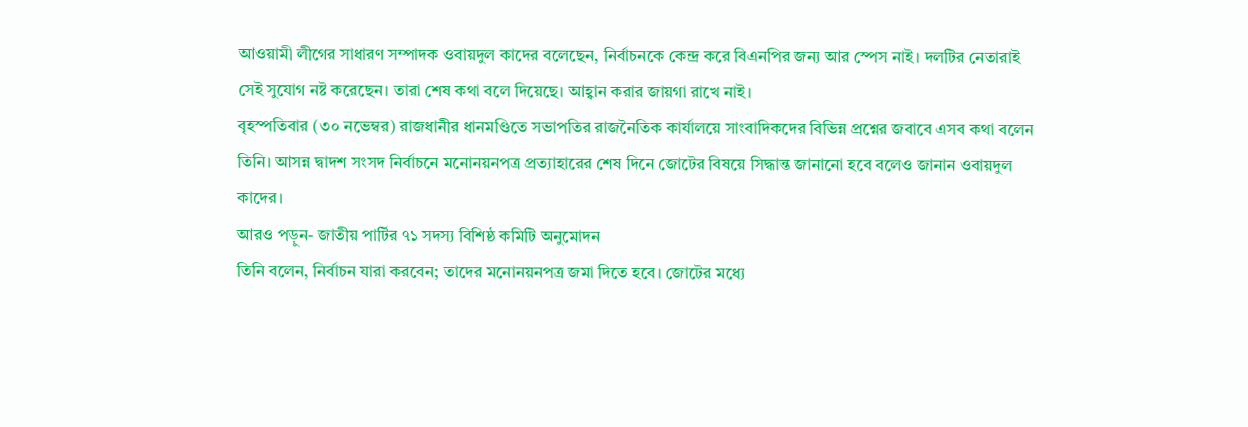আওয়ামী লীগের সাধারণ সম্পাদক ওবায়দুল কাদের বলেছেন, নির্বাচনকে কেন্দ্র করে বিএনপির জন্য আর স্পেস নাই। দলটির নেতারাই সেই সুযোগ নষ্ট করেছেন। তারা শেষ কথা বলে দিয়েছে। আহ্বান করার জায়গা রাখে নাই।
বৃহস্পতিবার (৩০ নভেম্বর) রাজধানীর ধানমণ্ডিতে সভাপতির রাজনৈতিক কার্যালয়ে সাংবাদিকদের বিভিন্ন প্রশ্নের জবাবে এসব কথা বলেন তিনি। আসন্ন দ্বাদশ সংসদ নির্বাচনে মনোনয়নপত্র প্রত্যাহারের শেষ দিনে জোটের বিষয়ে সিদ্ধান্ত জানানো হবে বলেও জানান ওবায়দুল কাদের।
আরও পড়ুন- জাতীয় পার্টির ৭১ সদস্য বিশিষ্ঠ কমিটি অনুমোদন
তিনি বলেন, নির্বাচন যারা করবেন; তাদের মনোনয়নপত্র জমা দিতে হবে। জোটের মধ্যে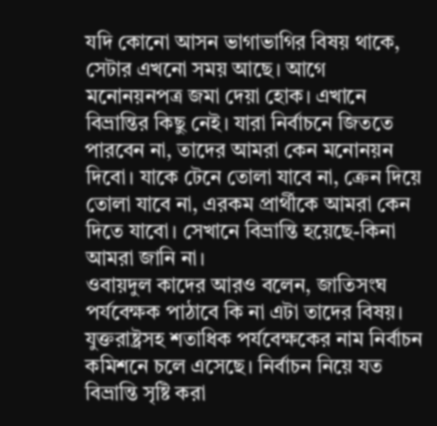যদি কোনো আসন ভাগাভাগির বিষয় থাকে, সেটার এখনো সময় আছে। আগে মনোনয়নপত্র জমা দেয়া হোক। এখানে বিভ্রান্তির কিছু নেই। যারা নির্বাচনে জিততে পারবেন না, তাদের আমরা কেন মনোনয়ন দিবো। যাকে টেনে তোলা যাবে না, ক্রেন দিয়ে তোলা যাবে না, এরকম প্রার্থীকে আমরা কেন দিতে যাবো। সেখানে বিভ্রান্তি হয়েছে-কিনা আমরা জানি না।
ওবায়দুল কাদের আরও বলেন, জাতিসংঘ পর্যবেক্ষক পাঠাবে কি না এটা তাদের বিষয়। যুক্তরাষ্ট্রসহ শতাধিক পর্যবেক্ষকের নাম নির্বাচন কমিশনে চলে এসেছে। নির্বাচন নিয়ে যত বিভ্রান্তি সৃষ্টি করা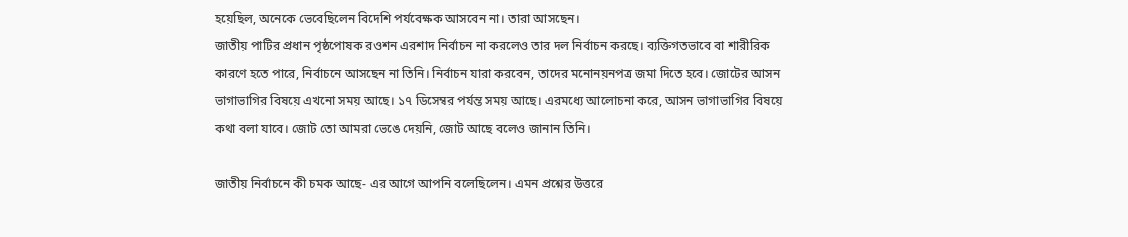হয়েছিল, অনেকে ভেবেছিলেন বিদেশি পর্যবেক্ষক আসবেন না। তারা আসছেন।
জাতীয় পাটির প্রধান পৃষ্ঠপোষক রওশন এরশাদ নির্বাচন না করলেও তার দল নির্বাচন করছে। ব্যক্তিগতভাবে বা শারীরিক কারণে হতে পারে, নির্বাচনে আসছেন না তিনি। নির্বাচন যারা করবেন, তাদের মনোনয়নপত্র জমা দিতে হবে। জোটের আসন ভাগাভাগির বিষয়ে এখনো সময় আছে। ১৭ ডিসেম্বর পর্যন্ত সময় আছে। এরমধ্যে আলোচনা করে, আসন ভাগাভাগির বিষয়ে কথা বলা যাবে। জোট তো আমরা ভেঙে দেয়নি, জোট আছে বলেও জানান তিনি।

জাতীয় নির্বাচনে কী চমক আছে- এর আগে আপনি বলেছিলেন। এমন প্রশ্নের উত্তরে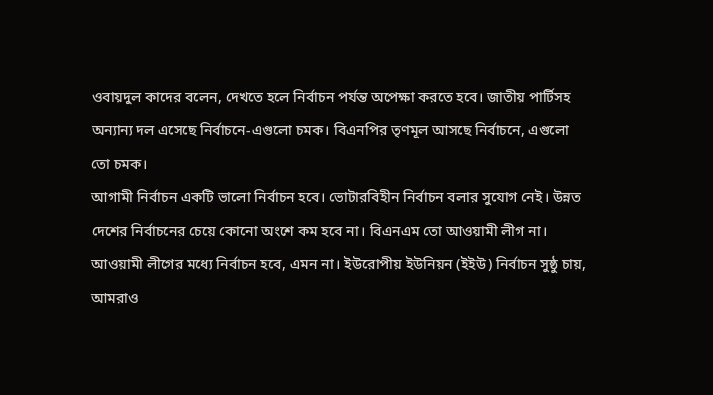ওবায়দুল কাদের বলেন, দেখতে হলে নির্বাচন পর্যন্ত অপেক্ষা করতে হবে। জাতীয় পার্টিসহ অন্যান্য দল এসেছে নির্বাচনে-এগুলো চমক। বিএনপির তৃণমূল আসছে নির্বাচনে, এগুলো তো চমক।
আগামী নির্বাচন একটি ভালো নির্বাচন হবে। ভোটারবিহীন নির্বাচন বলার সুযোগ নেই। উন্নত দেশের নির্বাচনের চেয়ে কোনো অংশে কম হবে না। বিএনএম তো আওয়ামী লীগ না। আওয়ামী লীগের মধ্যে নির্বাচন হবে, এমন না। ইউরোপীয় ইউনিয়ন (ইইউ) নির্বাচন সুষ্ঠু চায়, আমরাও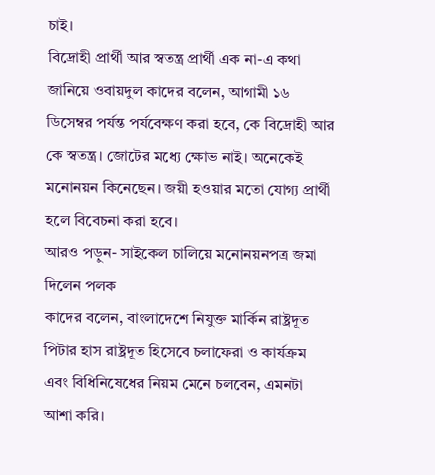চাই।
বিদ্রোহী প্রার্থী আর স্বতন্ত্র প্রার্থী এক না-এ কথা জানিয়ে ওবায়দুল কাদের বলেন, আগামী ১৬ ডিসেম্বর পর্যন্ত পর্যবেক্ষণ করা হবে, কে বিদ্রোহী আর কে স্বতন্ত্র। জোটের মধ্যে ক্ষোভ নাই। অনেকেই মনোনয়ন কিনেছেন। জয়ী হওয়ার মতো যোগ্য প্রার্থী হলে বিবেচনা করা হবে।
আরও পড়ুন- সাইকেল চালিয়ে মনোনয়নপত্র জমা দিলেন পলক
কাদের বলেন, বাংলাদেশে নিযুক্ত মার্কিন রাষ্ট্রদূত পিটার হাস রাষ্ট্রদূত হিসেবে চলাফেরা ও কার্যক্রম এবং বিধিনিষেধের নিয়ম মেনে চলবেন, এমনটা আশা করি।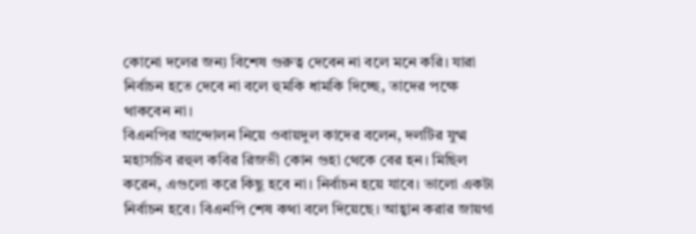কোনো দলের জন্য বিশেষ গুরুত্ব দেবেন না বলে মনে করি। যারা নির্বাচন হতে দেবে না বলে হুমকি ধামকি দিচ্ছে, তাদের পক্ষে থাকবেন না।
বিএনপির আন্দোলন নিয়ে ওবায়দুল কাদের বলেন, দলটির যুগ্ম মহাসচিব রহুল কবির রিজভী কোন গুহা থেকে বের হন। মিছিল করেন, এগুলো করে কিছু হবে না। নির্বাচন হয়ে যাবে। ভালো একটা নির্বাচন হবে। বিএনপি শেষ কথা বলে দিয়েছে। আহ্বান করার জায়গা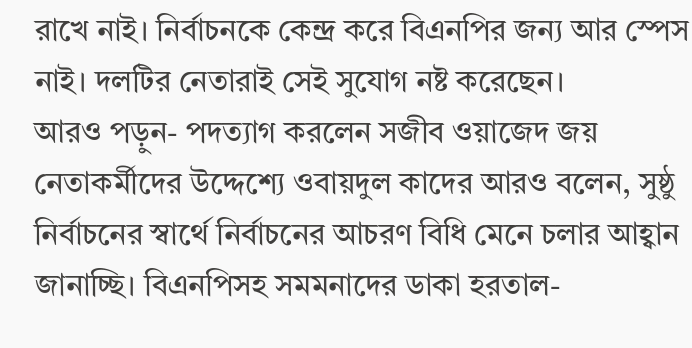রাখে নাই। নির্বাচনকে কেন্দ্র করে বিএনপির জন্য আর স্পেস নাই। দলটির নেতারাই সেই সুযোগ নষ্ট করেছেন।
আরও পড়ুন- পদত্যাগ করলেন সজীব ওয়াজেদ জয়
নেতাকর্মীদের উদ্দেশ্যে ওবায়দুল কাদের আরও বলেন, সুষ্ঠু নির্বাচনের স্বার্থে নির্বাচনের আচরণ বিধি মেনে চলার আহ্বান জানাচ্ছি। বিএনপিসহ সমমনাদের ডাকা হরতাল-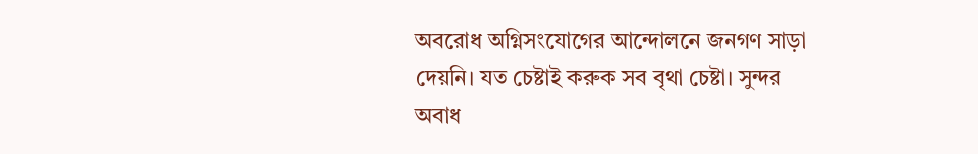অবরোধ অগ্নিসংযোগের আন্দোলনে জনগণ সাড়া দেয়নি। যত চেষ্টাই করুক সব বৃথা চেষ্টা। সুন্দর অবাধ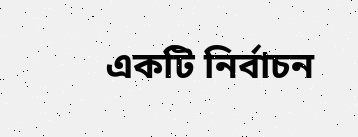একটি নির্বাচন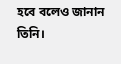হবে বলেও জানান তিনি।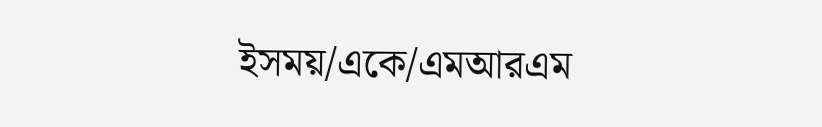ইসময়/একে/এমআরএম